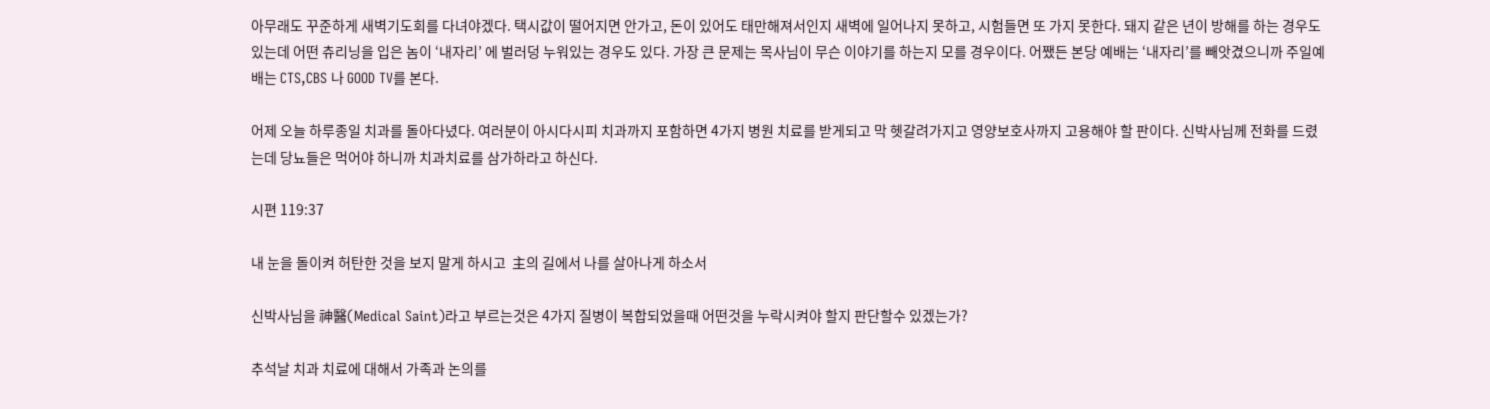아무래도 꾸준하게 새벽기도회를 다녀야겠다. 택시값이 떨어지면 안가고, 돈이 있어도 태만해져서인지 새벽에 일어나지 못하고, 시험들면 또 가지 못한다. 돼지 같은 년이 방해를 하는 경우도 있는데 어떤 츄리닝을 입은 놈이 ‘내자리’ 에 벌러덩 누워있는 경우도 있다. 가장 큰 문제는 목사님이 무슨 이야기를 하는지 모를 경우이다. 어쨌든 본당 예배는 ‘내자리’를 빼앗겼으니까 주일예배는 CTS,CBS 나 GOOD TV를 본다.

어제 오늘 하루종일 치과를 돌아다녔다. 여러분이 아시다시피 치과까지 포함하면 4가지 병원 치료를 받게되고 막 헷갈려가지고 영양보호사까지 고용해야 할 판이다. 신박사님께 전화를 드렸는데 당뇨들은 먹어야 하니까 치과치료를 삼가하라고 하신다.

시편 119:37

내 눈을 돌이켜 허탄한 것을 보지 말게 하시고  主의 길에서 나를 살아나게 하소서

신박사님을 神醫(Medical Saint)라고 부르는것은 4가지 질병이 복합되었을때 어떤것을 누락시켜야 할지 판단할수 있겠는가?

추석날 치과 치료에 대해서 가족과 논의를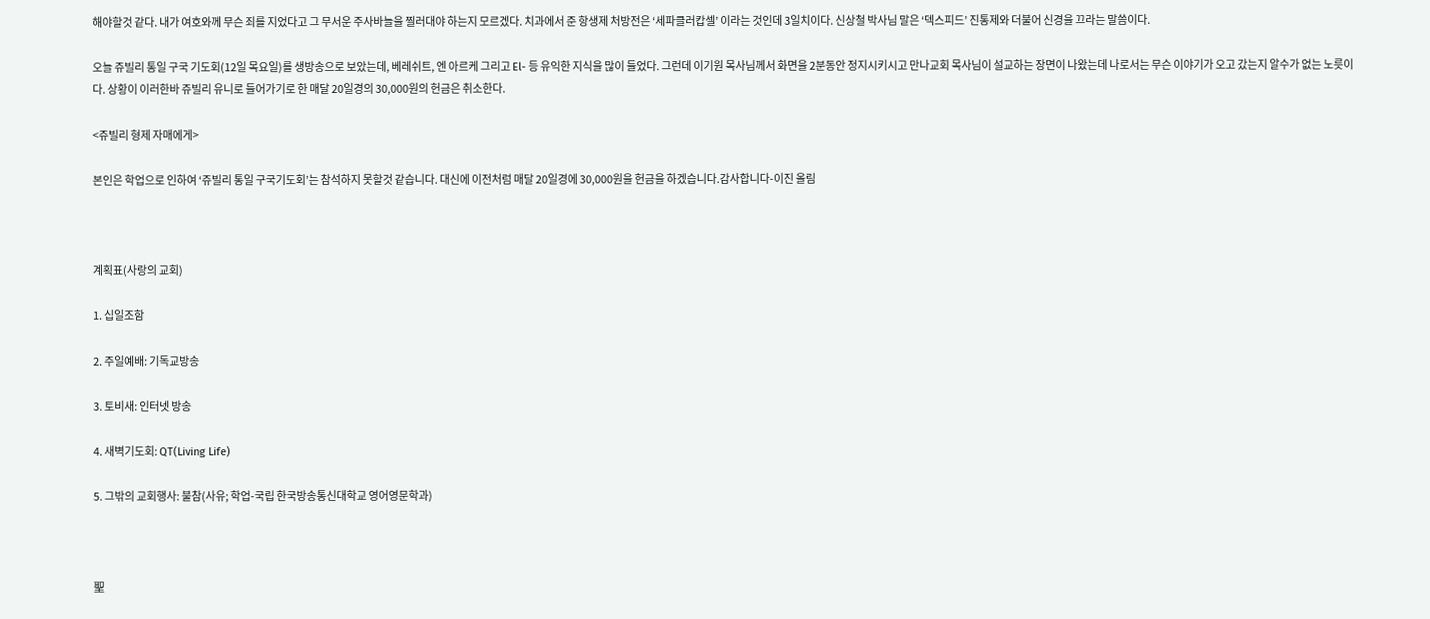해야할것 같다. 내가 여호와께 무슨 죄를 지었다고 그 무서운 주사바늘을 찔러대야 하는지 모르겠다. 치과에서 준 항생제 처방전은 ‘세파클러캅셀’ 이라는 것인데 3일치이다. 신상철 박사님 말은 ‘덱스피드’ 진통제와 더불어 신경을 끄라는 말씀이다.

오늘 쥬빌리 통일 구국 기도회(12일 목요일)를 생방송으로 보았는데, 베레쉬트, 엔 아르케 그리고 El- 등 유익한 지식을 많이 들었다. 그런데 이기원 목사님께서 화면을 2분동안 정지시키시고 만나교회 목사님이 설교하는 장면이 나왔는데 나로서는 무슨 이야기가 오고 갔는지 알수가 없는 노릇이다. 상황이 이러한바 쥬빌리 유니로 들어가기로 한 매달 20일경의 30,000원의 헌금은 취소한다.

<쥬빌리 형제 자매에게>

본인은 학업으로 인하여 ‘쥬빌리 통일 구국기도회’는 참석하지 못할것 같습니다. 대신에 이전처럼 매달 20일경에 30,000원을 헌금을 하겠습니다.감사합니다-이진 올림



계획표(사랑의 교회)

1. 십일조함

2. 주일예배: 기독교방송

3. 토비새: 인터넷 방송

4. 새벽기도회: QT(Living Life)

5. 그밖의 교회행사: 불참(사유; 학업-국립 한국방송통신대학교 영어영문학과)



聖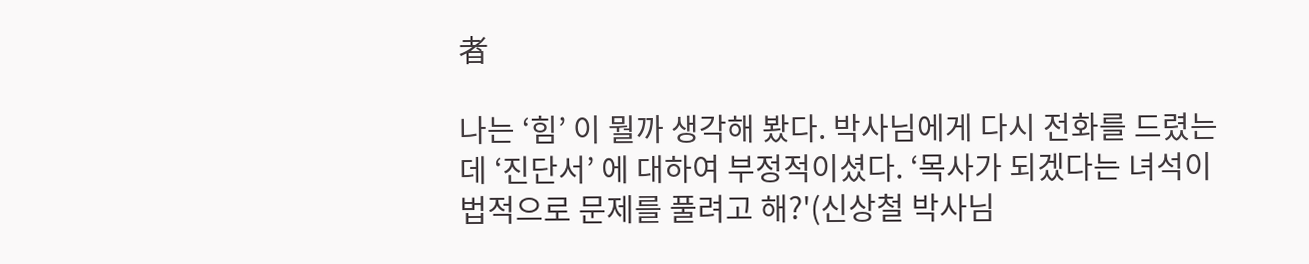者

나는 ‘힘’ 이 뭘까 생각해 봤다. 박사님에게 다시 전화를 드렸는데 ‘진단서’ 에 대하여 부정적이셨다. ‘목사가 되겠다는 녀석이 법적으로 문제를 풀려고 해?'(신상철 박사님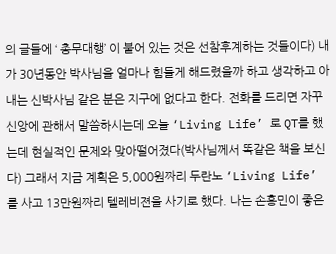의 글들에 ‘ 총무대행’ 이 붙어 있는 것은 선참후계하는 것들이다) 내가 30년동안 박사님을 얼마나 힘들게 해드렸을까 하고 생각하고 아내는 신박사님 같은 분은 지구에 없다고 한다. 전화를 드리면 자꾸 신앙에 관해서 말씀하시는데 오늘 ‘Living Life’ 로 QT를 했는데 현실적인 문제와 맞아떨어졌다(박사님께서 똑같은 책을 보신다) 그래서 지금 계획은 5,000원짜리 두란노 ‘Living Life’ 를 사고 13만원짜리 텔레비젼을 사기로 했다. 나는 손흥민이 좋은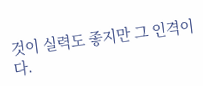것이 실력도 좋지만 그 인격이다.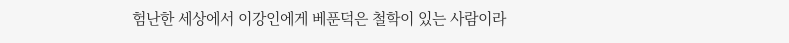험난한 세상에서 이강인에게 베푼덕은 철학이 있는 사람이라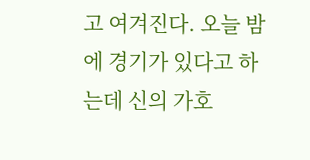고 여겨진다. 오늘 밤에 경기가 있다고 하는데 신의 가호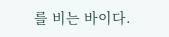를 비는 바이다.